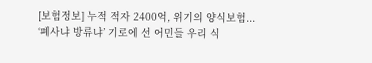[보험정보] 누적 적자 2400억, 위기의 양식보험... ‘폐사냐 방류냐’ 기로에 선 어민들 우리 식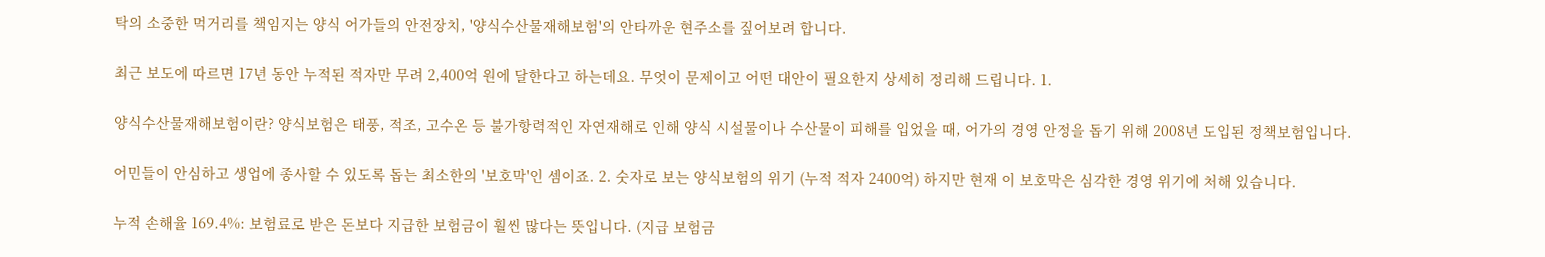탁의 소중한 먹거리를 책임지는 양식 어가들의 안전장치, '양식수산물재해보험'의 안타까운 현주소를 짚어보려 합니다.

최근 보도에 따르면 17년 동안 누적된 적자만 무려 2,400억 원에 달한다고 하는데요. 무엇이 문제이고 어떤 대안이 필요한지 상세히 정리해 드립니다. 1.

양식수산물재해보험이란? 양식보험은 태풍, 적조, 고수온 등 불가항력적인 자연재해로 인해 양식 시설물이나 수산물이 피해를 입었을 때, 어가의 경영 안정을 돕기 위해 2008년 도입된 정책보험입니다.

어민들이 안심하고 생업에 종사할 수 있도록 돕는 최소한의 '보호막'인 셈이죠. 2. 숫자로 보는 양식보험의 위기 (누적 적자 2400억) 하지만 현재 이 보호막은 심각한 경영 위기에 처해 있습니다.

누적 손해율 169.4%: 보험료로 받은 돈보다 지급한 보험금이 훨씬 많다는 뜻입니다. (지급 보험금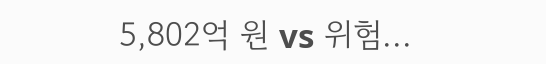5,802억 원 vs 위험...